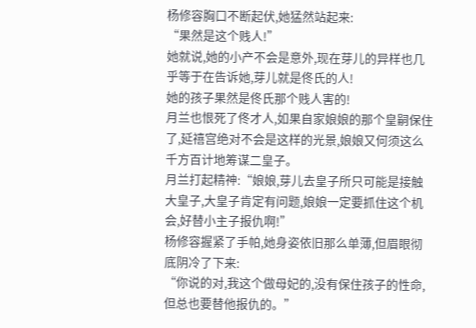杨修容胸口不断起伏,她猛然站起来:
“果然是这个贱人!”
她就说,她的小产不会是意外,现在芽儿的异样也几乎等于在告诉她,芽儿就是佟氏的人!
她的孩子果然是佟氏那个贱人害的!
月兰也恨死了佟才人,如果自家娘娘的那个皇嗣保住了,延禧宫绝对不会是这样的光景,娘娘又何须这么千方百计地筹谋二皇子。
月兰打起精神:“娘娘,芽儿去皇子所只可能是接触大皇子,大皇子肯定有问题,娘娘一定要抓住这个机会,好替小主子报仇啊!”
杨修容握紧了手帕,她身姿依旧那么单薄,但眉眼彻底阴冷了下来:
“你说的对,我这个做母妃的,没有保住孩子的性命,但总也要替他报仇的。”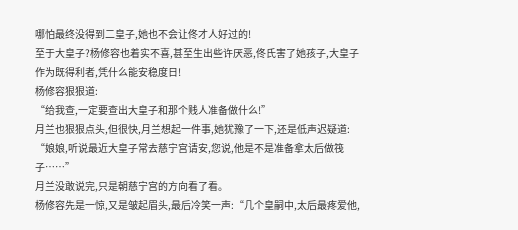哪怕最终没得到二皇子,她也不会让佟才人好过的!
至于大皇子?杨修容也着实不喜,甚至生出些许厌恶,佟氏害了她孩子,大皇子作为既得利者,凭什么能安稳度日!
杨修容狠狠道:
“给我查,一定要查出大皇子和那个贱人准备做什么!”
月兰也狠狠点头,但很快,月兰想起一件事,她犹豫了一下,还是低声迟疑道:
“娘娘,听说最近大皇子常去慈宁宫请安,您说,他是不是准备拿太后做筏子……”
月兰没敢说完,只是朝慈宁宫的方向看了看。
杨修容先是一惊,又是皱起眉头,最后冷笑一声:“几个皇嗣中,太后最疼爱他,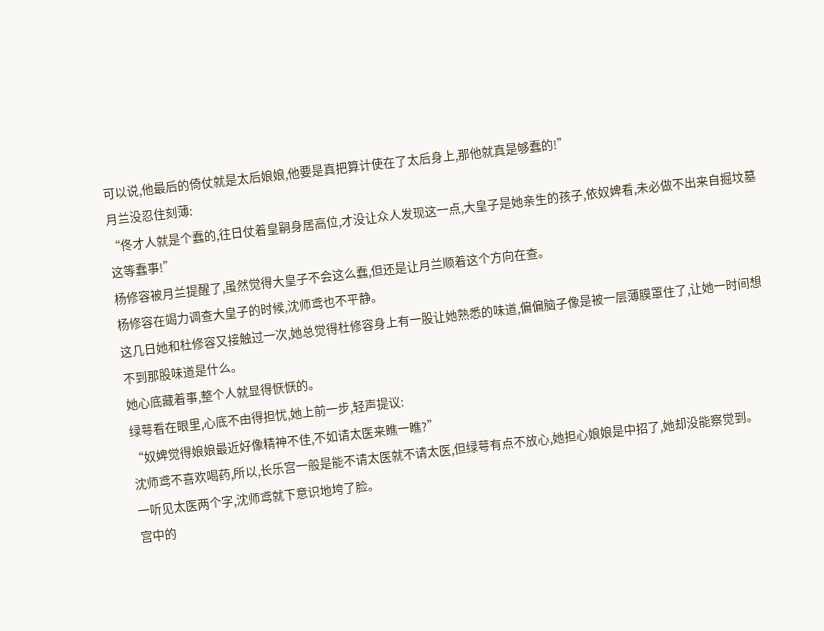可以说,他最后的倚仗就是太后娘娘,他要是真把算计使在了太后身上,那他就真是够蠢的!”
月兰没忍住刻薄:
“佟才人就是个蠢的,往日仗着皇嗣身居高位,才没让众人发现这一点,大皇子是她亲生的孩子,依奴婢看,未必做不出来自掘坟墓这等蠢事!”
杨修容被月兰提醒了,虽然觉得大皇子不会这么蠢,但还是让月兰顺着这个方向在查。
杨修容在竭力调查大皇子的时候,沈师鸢也不平静。
这几日她和杜修容又接触过一次,她总觉得杜修容身上有一股让她熟悉的味道,偏偏脑子像是被一层薄膜罩住了,让她一时间想不到那股味道是什么。
她心底藏着事,整个人就显得恹恹的。
绿萼看在眼里,心底不由得担忧,她上前一步,轻声提议:
“奴婢觉得娘娘最近好像精神不佳,不如请太医来瞧一瞧?”
沈师鸢不喜欢喝药,所以,长乐宫一般是能不请太医就不请太医,但绿萼有点不放心,她担心娘娘是中招了,她却没能察觉到。
一听见太医两个字,沈师鸢就下意识地垮了脸。
宫中的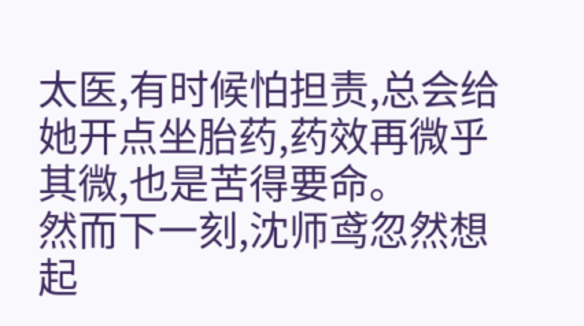太医,有时候怕担责,总会给她开点坐胎药,药效再微乎其微,也是苦得要命。
然而下一刻,沈师鸢忽然想起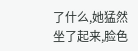了什么,她猛然坐了起来,脸色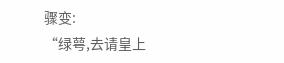骤变:
“绿萼,去请皇上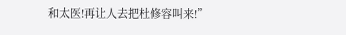和太医!再让人去把杜修容叫来!”